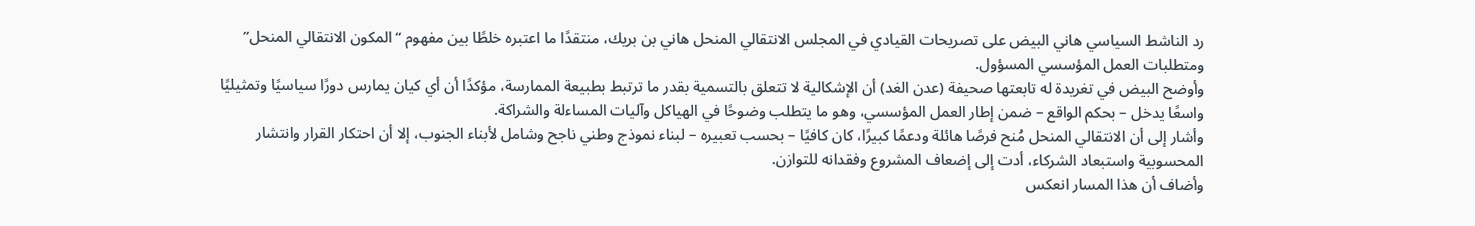رد الناشط السياسي هاني البيض على تصريحات القيادي في المجلس الانتقالي المنحل هاني بن بريك، منتقدًا ما اعتبره خلطًا بين مفهوم “المكون الانتقالي المنحل” ومتطلبات العمل المؤسسي المسؤول.
وأوضح البيض في تغريدة له تابعتها صحيفة (عدن الغد) أن الإشكالية لا تتعلق بالتسمية بقدر ما ترتبط بطبيعة الممارسة، مؤكدًا أن أي كيان يمارس دورًا سياسيًا وتمثيليًا واسعًا يدخل – بحكم الواقع – ضمن إطار العمل المؤسسي، وهو ما يتطلب وضوحًا في الهياكل وآليات المساءلة والشراكة.
وأشار إلى أن الانتقالي المنحل مُنح فرصًا هائلة ودعمًا كبيرًا، كان كافيًا – بحسب تعبيره – لبناء نموذج وطني ناجح وشامل لأبناء الجنوب، إلا أن احتكار القرار وانتشار المحسوبية واستبعاد الشركاء، أدت إلى إضعاف المشروع وفقدانه للتوازن.
وأضاف أن هذا المسار انعكس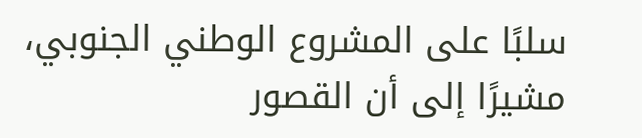سلبًا على المشروع الوطني الجنوبي، مشيرًا إلى أن القصور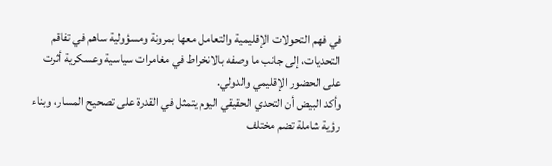في فهم التحولات الإقليمية والتعامل معها بمرونة ومسؤولية ساهم في تفاقم التحديات، إلى جانب ما وصفه بالانخراط في مغامرات سياسية وعسكرية أثرت على الحضور الإقليمي والدولي.
وأكد البيض أن التحدي الحقيقي اليوم يتمثل في القدرة على تصحيح المسار، وبناء رؤية شاملة تضم مختلف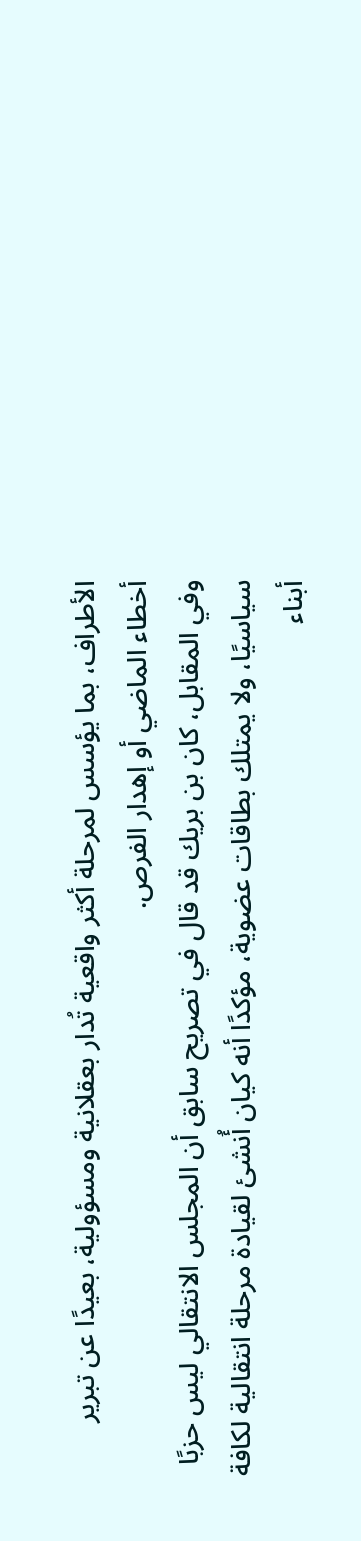الأطراف، بما يؤسس لمرحلة أكثر واقعية تُدار بعقلانية ومسؤولية، بعيدًا عن تبرير أخطاء الماضي أو إهدار الفرص.
وفي المقابل، كان بن بريك قد قال في تصريح سابق أن المجلس الانتقالي ليس حزبًا سياسيًا، ولا يمتلك بطاقات عضوية، مؤكدًا أنه كيان أُنشئ لقيادة مرحلة انتقالية لكافة أبناء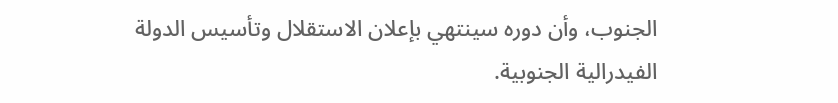الجنوب، وأن دوره سينتهي بإعلان الاستقلال وتأسيس الدولة الفيدرالية الجنوبية.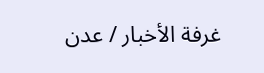غرفة الأخبار / عدن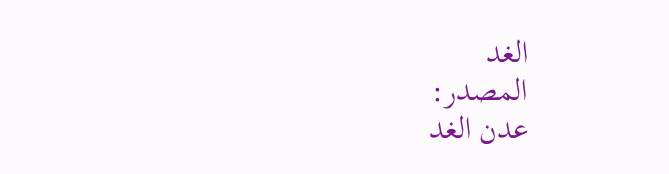الغد
المصدر:
عدن الغد